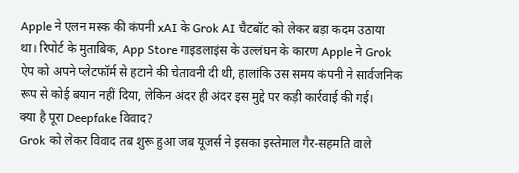Apple ने एलन मस्क की कंपनी xAI के Grok AI चैटबॉट को लेकर बड़ा कदम उठाया था। रिपोर्ट के मुताबिक, App Store गाइडलाइंस के उल्लंघन के कारण Apple ने Grok ऐप को अपने प्लेटफॉर्म से हटाने की चेतावनी दी थी, हालांकि उस समय कंपनी ने सार्वजनिक रूप से कोई बयान नहीं दिया, लेकिन अंदर ही अंदर इस मुद्दे पर कड़ी कार्रवाई की गई।
क्या है पूरा Deepfake विवाद?
Grok को लेकर विवाद तब शुरू हुआ जब यूजर्स ने इसका इस्तेमाल गैर-सहमति वाले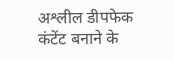अश्लील डीपफेक कंटेंट बनाने के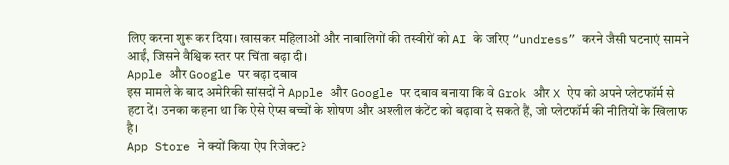लिए करना शुरू कर दिया। खासकर महिलाओं और नाबालिगों की तस्वीरों को AI के जरिए “undress” करने जैसी घटनाएं सामने आईं, जिसने वैश्विक स्तर पर चिंता बढ़ा दी।
Apple और Google पर बढ़ा दबाव
इस मामले के बाद अमेरिकी सांसदों ने Apple और Google पर दबाव बनाया कि वे Grok और X ऐप को अपने प्लेटफॉर्म से हटा दें। उनका कहना था कि ऐसे ऐप्स बच्चों के शोषण और अश्लील कंटेंट को बढ़ावा दे सकते हैं, जो प्लेटफॉर्म की नीतियों के खिलाफ है।
App Store ने क्यों किया ऐप रिजेक्ट?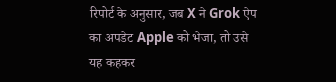रिपोर्ट के अनुसार, जब X ने Grok ऐप का अपडेट Apple को भेजा, तो उसे यह कहकर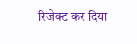रिजेक्ट कर दिया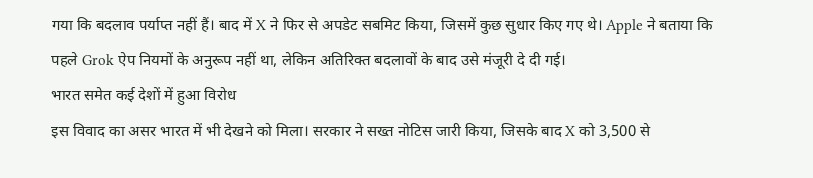गया कि बदलाव पर्याप्त नहीं हैं। बाद में X ने फिर से अपडेट सबमिट किया, जिसमें कुछ सुधार किए गए थे। Apple ने बताया कि पहले Grok ऐप नियमों के अनुरूप नहीं था, लेकिन अतिरिक्त बदलावों के बाद उसे मंजूरी दे दी गई।
भारत समेत कई देशों में हुआ विरोध
इस विवाद का असर भारत में भी देखने को मिला। सरकार ने सख्त नोटिस जारी किया, जिसके बाद X को 3,500 से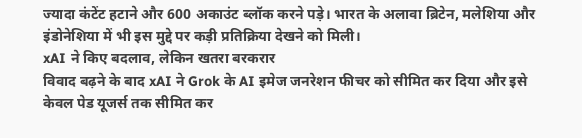ज्यादा कंटेंट हटाने और 600 अकाउंट ब्लॉक करने पड़े। भारत के अलावा ब्रिटेन, मलेशिया और इंडोनेशिया में भी इस मुद्दे पर कड़ी प्रतिक्रिया देखने को मिली।
xAI ने किए बदलाव, लेकिन खतरा बरकरार
विवाद बढ़ने के बाद xAI ने Grok के AI इमेज जनरेशन फीचर को सीमित कर दिया और इसे केवल पेड यूजर्स तक सीमित कर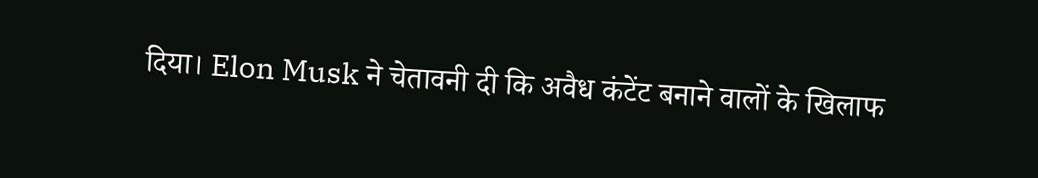दिया। Elon Musk ने चेतावनी दी कि अवैध कंटेंट बनाने वालों के खिलाफ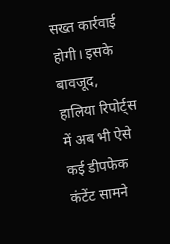सख्त कार्रवाई होगी। इसके बावजूद, हालिया रिपोर्ट्स में अब भी ऐसे कई डीपफेक कंटेंट सामने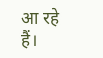आ रहे हैं।